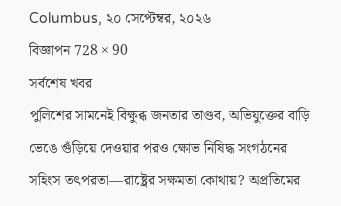Columbus, ২০ সেপ্টেম্বর, ২০২৬
বিজ্ঞাপন 728 × 90
সর্বশেষ খবর
পুলিশের সামনেই বিক্ষুব্ধ জনতার তাণ্ডব, অভিযুক্তের বাড়ি ভেঙে গুঁড়িয়ে দেওয়ার পরও ক্ষোভ নিষিদ্ধ সংগঠনের সহিংস তৎপরতা—রাষ্ট্রের সক্ষমতা কোথায়? অপ্রতিমের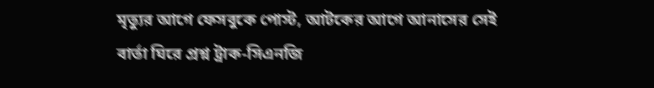মৃত্যুর আগে ফেসবুকে পোস্ট, আটকের আগে আনাসের সেই বার্তা ঘিরে প্রশ্ন ট্রাক-সিএনজি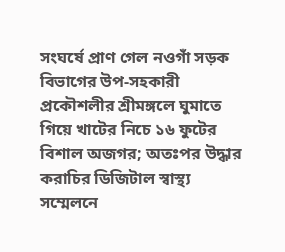সংঘর্ষে প্রাণ গেল নওগাঁ সড়ক বিভাগের উপ-সহকারী প্রকৌশলীর শ্রীমঙ্গলে ঘুমাতে গিয়ে খাটের নিচে ১৬ ফুটের বিশাল অজগর; অতঃপর উদ্ধার করাচির ডিজিটাল স্বাস্থ্য সম্মেলনে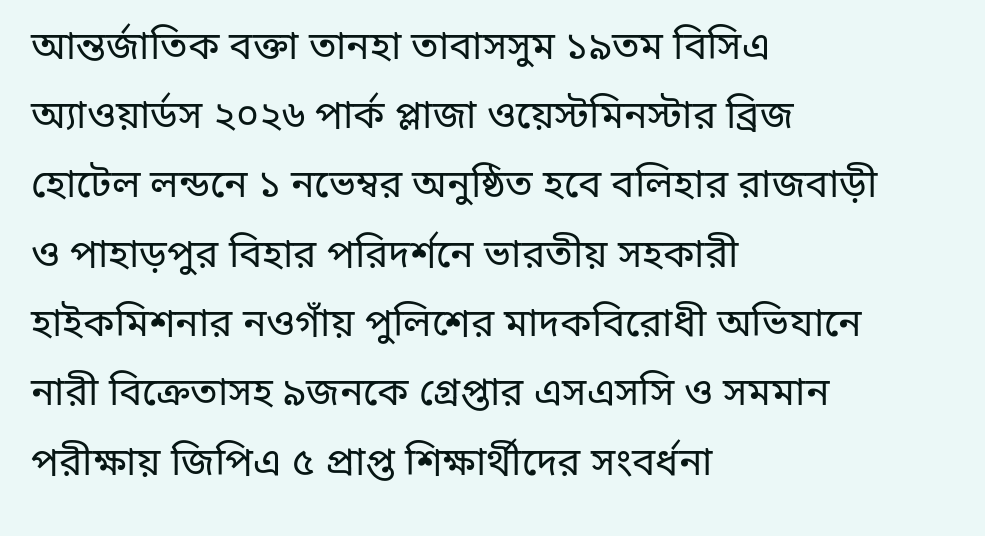আন্তর্জাতিক বক্তা তানহা তাবাসসুম ১৯তম বিসিএ অ্যাওয়ার্ডস ২০২৬ পার্ক প্লাজা ওয়েস্টমিনস্টার ব্রিজ হোটেল লন্ডনে ১ নভেম্বর অনুষ্ঠিত হবে বলিহার রাজবাড়ী ও পাহাড়পুর বিহার পরিদর্শনে ভারতীয় সহকারী হাইকমিশনার নওগাঁয় পুলিশের মাদকবিরোধী অভিযানে নারী বিক্রেতাসহ ৯জনকে গ্রেপ্তার এসএসসি ও সমমান পরীক্ষায় জিপিএ ৫ প্রাপ্ত শিক্ষার্থীদের সংবর্ধনা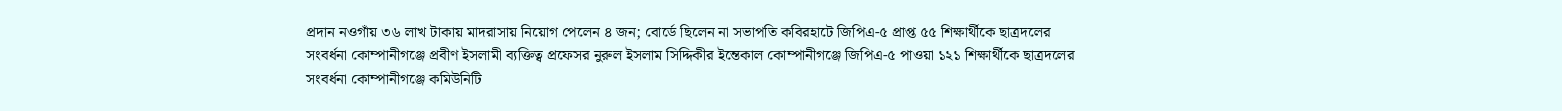প্রদান নওগাঁয় ৩৬ লাখ টাকায় মাদরাসায় নিয়োগ পেলেন ৪ জন; বোর্ডে ছিলেন না সভাপতি কবিরহাটে জিপিএ-৫ প্রাপ্ত ৫৫ শিক্ষার্থীকে ছাত্রদলের সংবর্ধনা কোম্পানীগঞ্জে প্রবীণ ইসলামী ব্যক্তিত্ব প্রফেসর নুরুল ইসলাম সিদ্দিকীর ইন্তেকাল কোম্পানীগঞ্জে জিপিএ-৫ পাওয়া ১২১ শিক্ষার্থীকে ছাত্রদলের সংবর্ধনা কোম্পানীগঞ্জে কমিউনিটি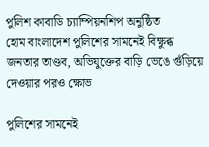পুলিশ কাবাডি চ্যাম্পিয়নশিপ অনুষ্ঠিত
হোম বাংলাদেশ পুলিশের সামনেই বিক্ষুব্ধ জনতার তাণ্ডব, অভিযুক্তের বাড়ি ভেঙে গুঁড়িয়ে দেওয়ার পরও ক্ষোভ

পুলিশের সামনেই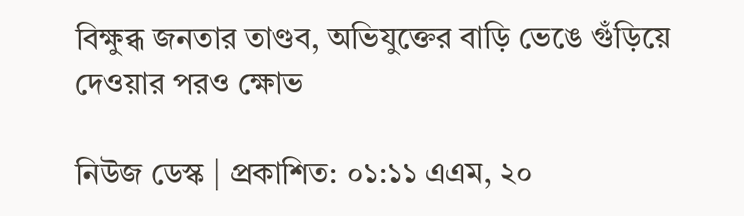বিক্ষুব্ধ জনতার তাণ্ডব, অভিযুক্তের বাড়ি ভেঙে গুঁড়িয়ে দেওয়ার পরও ক্ষোভ

নিউজ ডেস্ক | প্রকাশিত: ০১:১১ এএম, ২০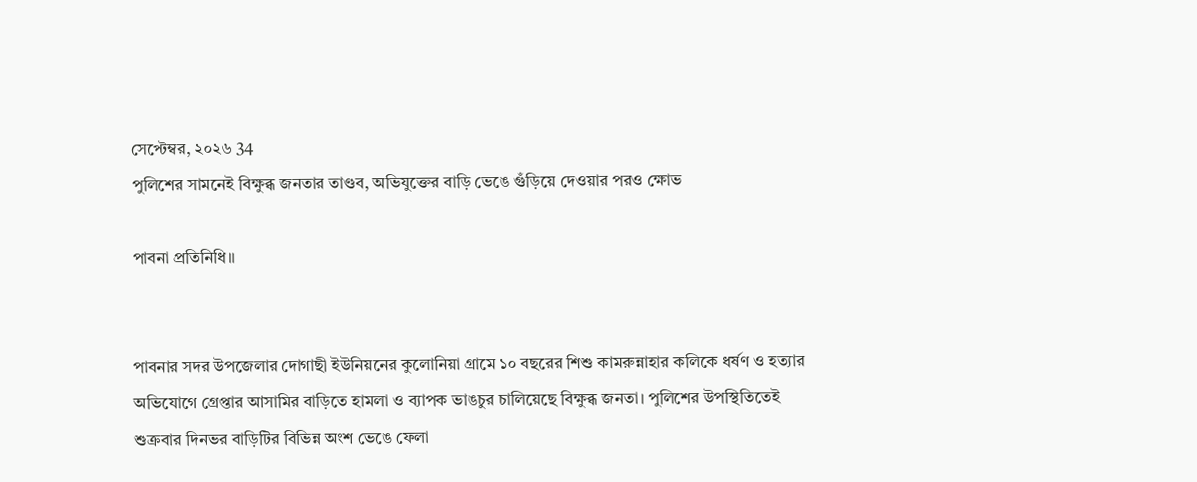সেপ্টেম্বর, ২০২৬ 34
পুলিশের সামনেই বিক্ষুব্ধ জনতার তাণ্ডব, অভিযুক্তের বাড়ি ভেঙে গুঁড়িয়ে দেওয়ার পরও ক্ষোভ

পাবনা প্রতিনিধি॥


পাবনার সদর উপজেলার দোগাছী ইউনিয়নের কুলোনিয়া গ্রামে ১০ বছরের শিশু কামরুন্নাহার কলিকে ধর্ষণ ও হত্যার অভিযোগে গ্রেপ্তার আসামির বাড়িতে হামলা ও ব্যাপক ভাঙচুর চালিয়েছে বিক্ষুব্ধ জনতা। পুলিশের উপস্থিতিতেই শুক্রবার দিনভর বাড়িটির বিভিন্ন অংশ ভেঙে ফেলা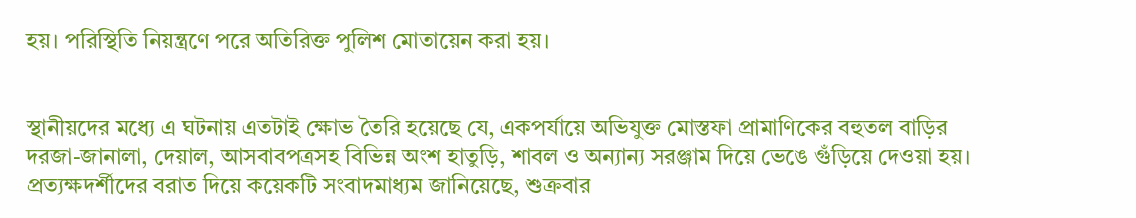হয়। পরিস্থিতি নিয়ন্ত্রণে পরে অতিরিক্ত পুলিশ মোতায়েন করা হয়।


স্থানীয়দের মধ্যে এ ঘটনায় এতটাই ক্ষোভ তৈরি হয়েছে যে, একপর্যায়ে অভিযুক্ত মোস্তফা প্রামাণিকের বহুতল বাড়ির দরজা-জানালা, দেয়াল, আসবাবপত্রসহ বিভিন্ন অংশ হাতুড়ি, শাবল ও অন্যান্য সরঞ্জাম দিয়ে ভেঙে গুঁড়িয়ে দেওয়া হয়। প্রত্যক্ষদর্শীদের বরাত দিয়ে কয়েকটি সংবাদমাধ্যম জানিয়েছে, শুক্রবার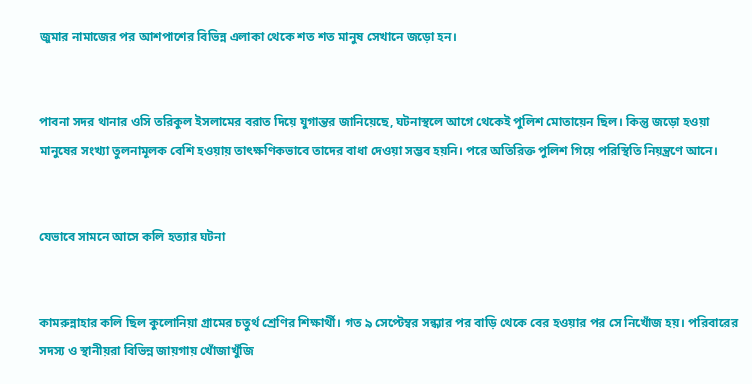জুমার নামাজের পর আশপাশের বিভিন্ন এলাকা থেকে শত শত মানুষ সেখানে জড়ো হন।


পাবনা সদর থানার ওসি তরিকুল ইসলামের বরাত দিয়ে যুগান্তর জানিয়েছে, ঘটনাস্থলে আগে থেকেই পুলিশ মোতায়েন ছিল। কিন্তু জড়ো হওয়া মানুষের সংখ্যা তুলনামূলক বেশি হওয়ায় তাৎক্ষণিকভাবে তাদের বাধা দেওয়া সম্ভব হয়নি। পরে অতিরিক্ত পুলিশ গিয়ে পরিস্থিতি নিয়ন্ত্রণে আনে।


যেভাবে সামনে আসে কলি হত্যার ঘটনা


কামরুন্নাহার কলি ছিল কুলোনিয়া গ্রামের চতুর্থ শ্রেণির শিক্ষার্থী। গত ৯ সেপ্টেম্বর সন্ধ্যার পর বাড়ি থেকে বের হওয়ার পর সে নিখোঁজ হয়। পরিবারের সদস্য ও স্থানীয়রা বিভিন্ন জায়গায় খোঁজাখুঁজি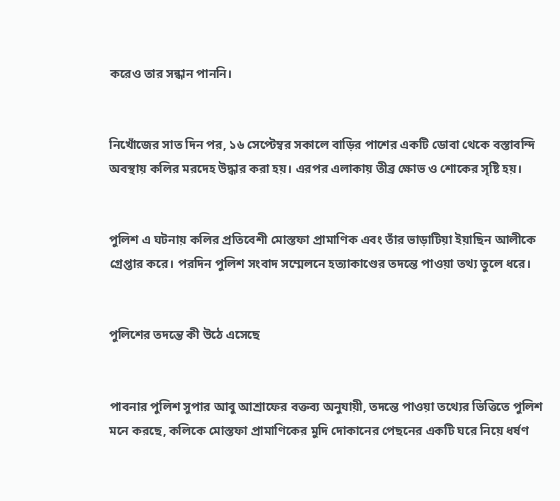করেও তার সন্ধান পাননি।


নিখোঁজের সাত দিন পর, ১৬ সেপ্টেম্বর সকালে বাড়ির পাশের একটি ডোবা থেকে বস্তাবন্দি অবস্থায় কলির মরদেহ উদ্ধার করা হয়। এরপর এলাকায় তীব্র ক্ষোভ ও শোকের সৃষ্টি হয়।


পুলিশ এ ঘটনায় কলির প্রতিবেশী মোস্তফা প্রামাণিক এবং তাঁর ভাড়াটিয়া ইয়াছিন আলীকে গ্রেপ্তার করে। পরদিন পুলিশ সংবাদ সম্মেলনে হত্যাকাণ্ডের তদন্তে পাওয়া তথ্য তুলে ধরে।


পুলিশের তদন্তে কী উঠে এসেছে


পাবনার পুলিশ সুপার আবু আশ্রাফের বক্তব্য অনুযায়ী, তদন্তে পাওয়া তথ্যের ভিত্তিতে পুলিশ মনে করছে, কলিকে মোস্তফা প্রামাণিকের মুদি দোকানের পেছনের একটি ঘরে নিয়ে ধর্ষণ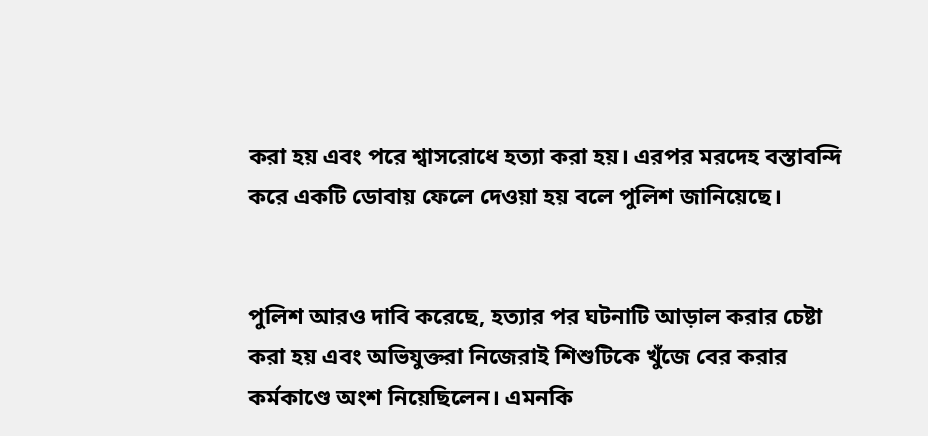করা হয় এবং পরে শ্বাসরোধে হত্যা করা হয়। এরপর মরদেহ বস্তাবন্দি করে একটি ডোবায় ফেলে দেওয়া হয় বলে পুলিশ জানিয়েছে।


পুলিশ আরও দাবি করেছে, হত্যার পর ঘটনাটি আড়াল করার চেষ্টা করা হয় এবং অভিযুক্তরা নিজেরাই শিশুটিকে খুঁজে বের করার কর্মকাণ্ডে অংশ নিয়েছিলেন। এমনকি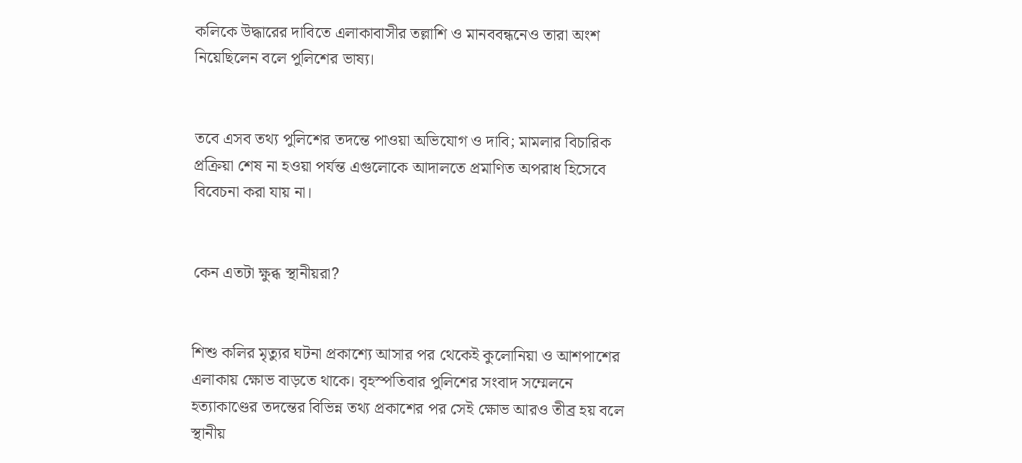কলিকে উদ্ধারের দাবিতে এলাকাবাসীর তল্লাশি ও মানববন্ধনেও তারা অংশ নিয়েছিলেন বলে পুলিশের ভাষ্য।


তবে এসব তথ্য পুলিশের তদন্তে পাওয়া অভিযোগ ও দাবি; মামলার বিচারিক প্রক্রিয়া শেষ না হওয়া পর্যন্ত এগুলোকে আদালতে প্রমাণিত অপরাধ হিসেবে বিবেচনা করা যায় না।


কেন এতটা ক্ষুব্ধ স্থানীয়রা?


শিশু কলির মৃত্যুর ঘটনা প্রকাশ্যে আসার পর থেকেই কুলোনিয়া ও আশপাশের এলাকায় ক্ষোভ বাড়তে থাকে। বৃহস্পতিবার পুলিশের সংবাদ সম্মেলনে হত্যাকাণ্ডের তদন্তের বিভিন্ন তথ্য প্রকাশের পর সেই ক্ষোভ আরও তীব্র হয় বলে স্থানীয়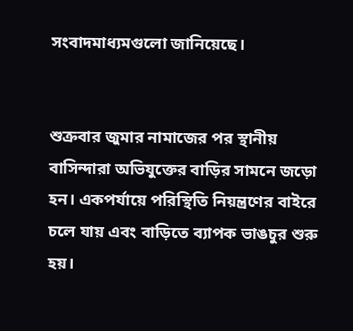সংবাদমাধ্যমগুলো জানিয়েছে।


শুক্রবার জুমার নামাজের পর স্থানীয় বাসিন্দারা অভিযুক্তের বাড়ির সামনে জড়ো হন। একপর্যায়ে পরিস্থিতি নিয়ন্ত্রণের বাইরে চলে যায় এবং বাড়িতে ব্যাপক ভাঙচুর শুরু হয়।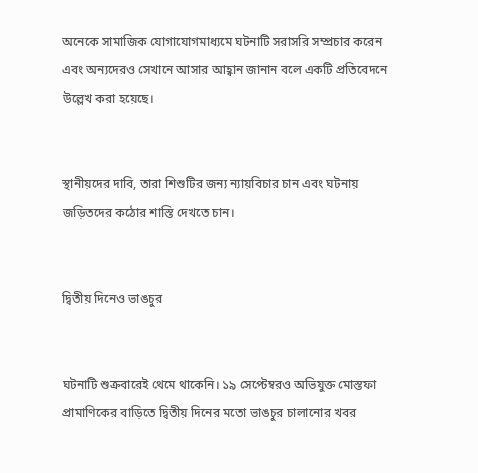অনেকে সামাজিক যোগাযোগমাধ্যমে ঘটনাটি সরাসরি সম্প্রচার করেন এবং অন্যদেরও সেখানে আসার আহ্বান জানান বলে একটি প্রতিবেদনে উল্লেখ করা হয়েছে।


স্থানীয়দের দাবি, তারা শিশুটির জন্য ন্যায়বিচার চান এবং ঘটনায় জড়িতদের কঠোর শাস্তি দেখতে চান।


দ্বিতীয় দিনেও ভাঙচুর


ঘটনাটি শুক্রবারেই থেমে থাকেনি। ১৯ সেপ্টেম্বরও অভিযুক্ত মোস্তফা প্রামাণিকের বাড়িতে দ্বিতীয় দিনের মতো ভাঙচুর চালানোর খবর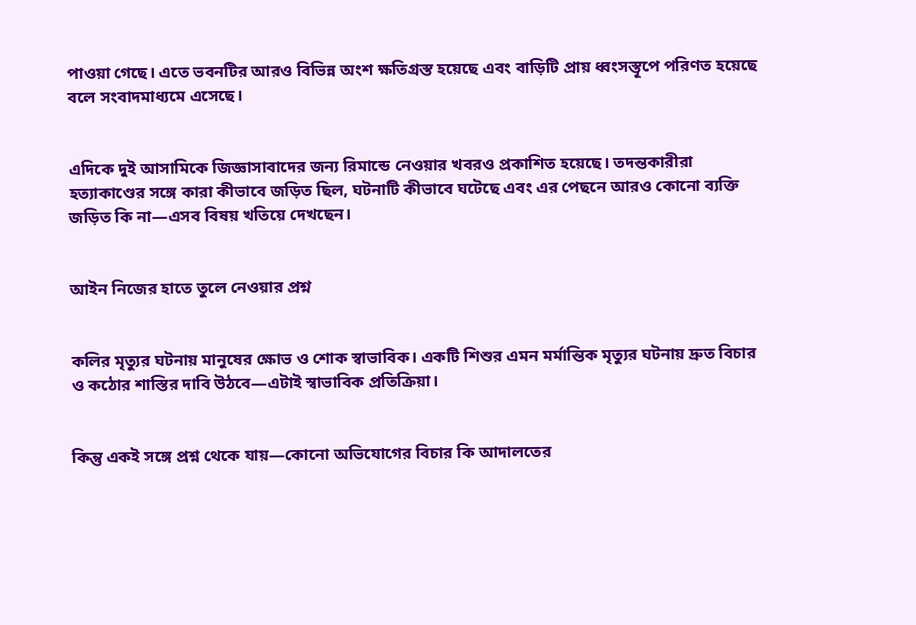পাওয়া গেছে। এতে ভবনটির আরও বিভিন্ন অংশ ক্ষতিগ্রস্ত হয়েছে এবং বাড়িটি প্রায় ধ্বংসস্তূপে পরিণত হয়েছে বলে সংবাদমাধ্যমে এসেছে।


এদিকে দুই আসামিকে জিজ্ঞাসাবাদের জন্য রিমান্ডে নেওয়ার খবরও প্রকাশিত হয়েছে। তদন্তকারীরা হত্যাকাণ্ডের সঙ্গে কারা কীভাবে জড়িত ছিল, ঘটনাটি কীভাবে ঘটেছে এবং এর পেছনে আরও কোনো ব্যক্তি জড়িত কি না—এসব বিষয় খতিয়ে দেখছেন।


আইন নিজের হাতে তুলে নেওয়ার প্রশ্ন


কলির মৃত্যুর ঘটনায় মানুষের ক্ষোভ ও শোক স্বাভাবিক। একটি শিশুর এমন মর্মান্তিক মৃত্যুর ঘটনায় দ্রুত বিচার ও কঠোর শাস্তির দাবি উঠবে—এটাই স্বাভাবিক প্রতিক্রিয়া।


কিন্তু একই সঙ্গে প্রশ্ন থেকে যায়—কোনো অভিযোগের বিচার কি আদালতের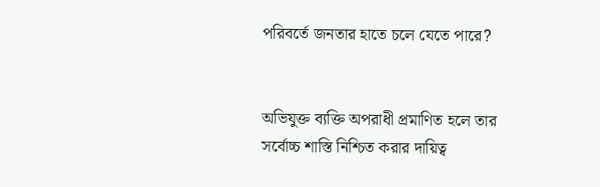পরিবর্তে জনতার হাতে চলে যেতে পারে?


অভিযুক্ত ব্যক্তি অপরাধী প্রমাণিত হলে তার সর্বোচ্চ শাস্তি নিশ্চিত করার দায়িত্ব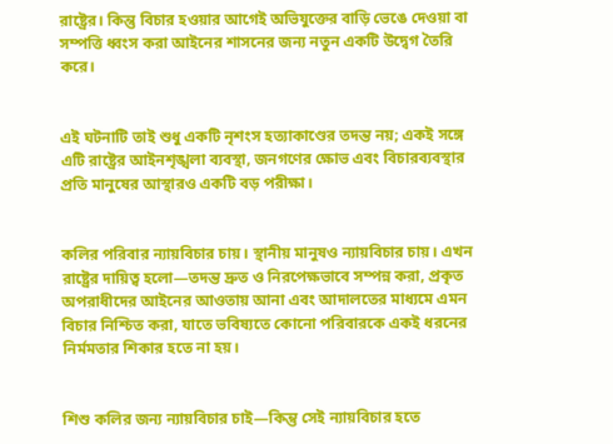রাষ্ট্রের। কিন্তু বিচার হওয়ার আগেই অভিযুক্তের বাড়ি ভেঙে দেওয়া বা সম্পত্তি ধ্বংস করা আইনের শাসনের জন্য নতুন একটি উদ্বেগ তৈরি করে।


এই ঘটনাটি তাই শুধু একটি নৃশংস হত্যাকাণ্ডের তদন্ত নয়; একই সঙ্গে এটি রাষ্ট্রের আইনশৃঙ্খলা ব্যবস্থা, জনগণের ক্ষোভ এবং বিচারব্যবস্থার প্রতি মানুষের আস্থারও একটি বড় পরীক্ষা।


কলির পরিবার ন্যায়বিচার চায়। স্থানীয় মানুষও ন্যায়বিচার চায়। এখন রাষ্ট্রের দায়িত্ব হলো—তদন্ত দ্রুত ও নিরপেক্ষভাবে সম্পন্ন করা, প্রকৃত অপরাধীদের আইনের আওতায় আনা এবং আদালতের মাধ্যমে এমন বিচার নিশ্চিত করা, যাতে ভবিষ্যতে কোনো পরিবারকে একই ধরনের নির্মমতার শিকার হতে না হয়।


শিশু কলির জন্য ন্যায়বিচার চাই—কিন্তু সেই ন্যায়বিচার হতে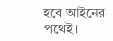হবে আইনের পথেই।